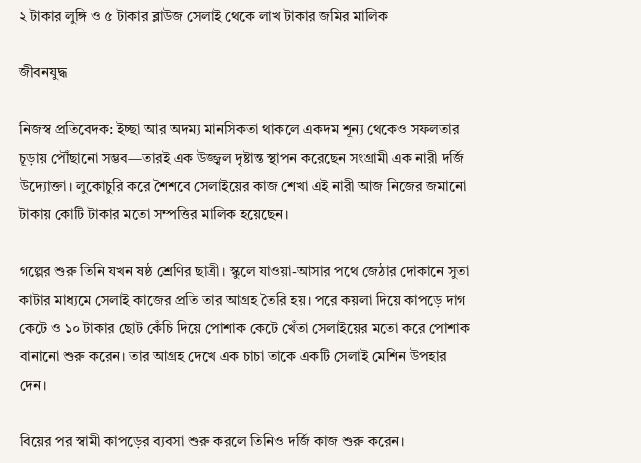২ টাকার লুঙ্গি ও ৫ টাকার ব্লাউজ সেলাই থেকে লাখ টাকার জমির মালিক

জীবনযুদ্ধ

নিজস্ব প্রতিবেদক: ইচ্ছা আর অদম্য মানসিকতা থাকলে একদম শূন্য থেকেও সফলতার চূড়ায় পৌঁছানো সম্ভব—তারই এক উজ্জ্বল দৃষ্টান্ত স্থাপন করেছেন সংগ্রামী এক নারী দর্জি উদ্যোক্তা। লুকোচুরি করে শৈশবে সেলাইয়ের কাজ শেখা এই নারী আজ নিজের জমানো টাকায় কোটি টাকার মতো সম্পত্তির মালিক হয়েছেন।

গল্পের শুরু তিনি যখন ষষ্ঠ শ্রেণির ছাত্রী। স্কুলে যাওয়া-আসার পথে জেঠার দোকানে সুতা কাটার মাধ্যমে সেলাই কাজের প্রতি তার আগ্রহ তৈরি হয়। পরে কয়লা দিয়ে কাপড়ে দাগ কেটে ও ১০ টাকার ছোট কেঁচি দিয়ে পোশাক কেটে খেঁতা সেলাইয়ের মতো করে পোশাক বানানো শুরু করেন। তার আগ্রহ দেখে এক চাচা তাকে একটি সেলাই মেশিন উপহার দেন।

বিয়ের পর স্বামী কাপড়ের ব্যবসা শুরু করলে তিনিও দর্জি কাজ শুরু করেন।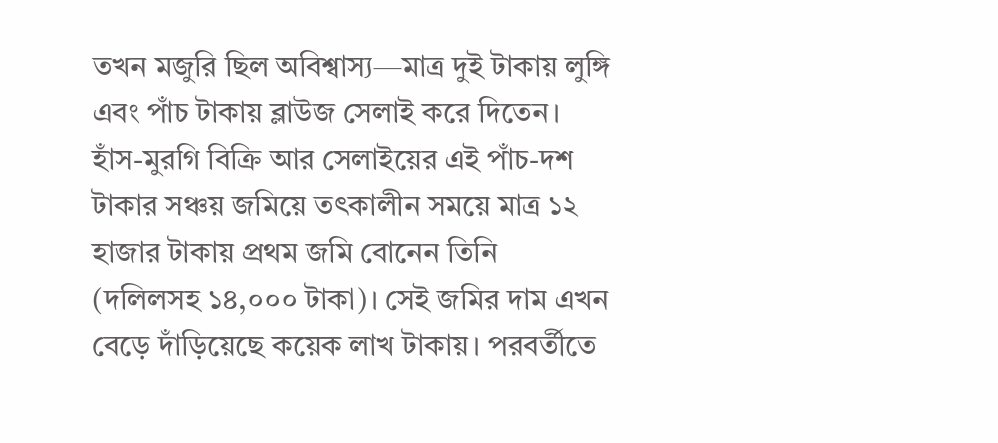তখন মজুরি ছিল অবিশ্বাস্য—মাত্র দুই টাকায় লুঙ্গি এবং পাঁচ টাকায় ব্লাউজ সেলাই করে দিতেন। হাঁস-মুরগি বিক্রি আর সেলাইয়ের এই পাঁচ-দশ টাকার সঞ্চয় জমিয়ে তৎকালীন সময়ে মাত্র ১২ হাজার টাকায় প্রথম জমি বোনেন তিনি (দলিলসহ ১৪,০০০ টাকা)। সেই জমির দাম এখন বেড়ে দাঁড়িয়েছে কয়েক লাখ টাকায়। পরবর্তীতে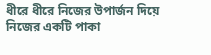ধীরে ধীরে নিজের উপার্জন দিয়ে নিজের একটি পাকা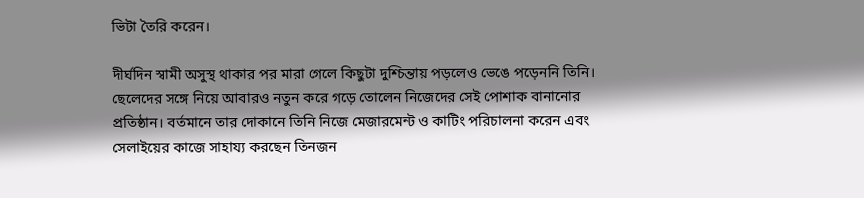ভিটা তৈরি করেন।

দীর্ঘদিন স্বামী অসুস্থ থাকার পর মারা গেলে কিছুটা দুশ্চিন্তায় পড়লেও ভেঙে পড়েননি তিনি। ছেলেদের সঙ্গে নিয়ে আবারও নতুন করে গড়ে তোলেন নিজেদের সেই পোশাক বানানোর প্রতিষ্ঠান। বর্তমানে তার দোকানে তিনি নিজে মেজারমেন্ট ও কাটিং পরিচালনা করেন এবং সেলাইয়ের কাজে সাহায্য করছেন তিনজন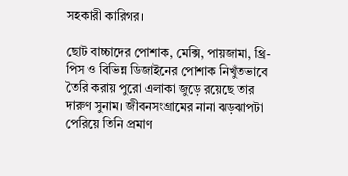সহকারী কারিগর।

ছোট বাচ্চাদের পোশাক, মেক্সি, পায়জামা, থ্রি-পিস ও বিভিন্ন ডিজাইনের পোশাক নিখুঁতভাবে তৈরি করায় পুরো এলাকা জুড়ে রয়েছে তার দারুণ সুনাম। জীবনসংগ্রামের নানা ঝড়ঝাপটা পেরিয়ে তিনি প্রমাণ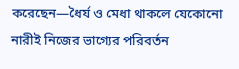করেছেন—ধৈর্য ও মেধা থাকলে যেকোনো নারীই নিজের ভাগ্যের পরিবর্তন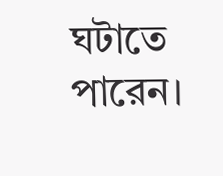ঘটাতে পারেন।